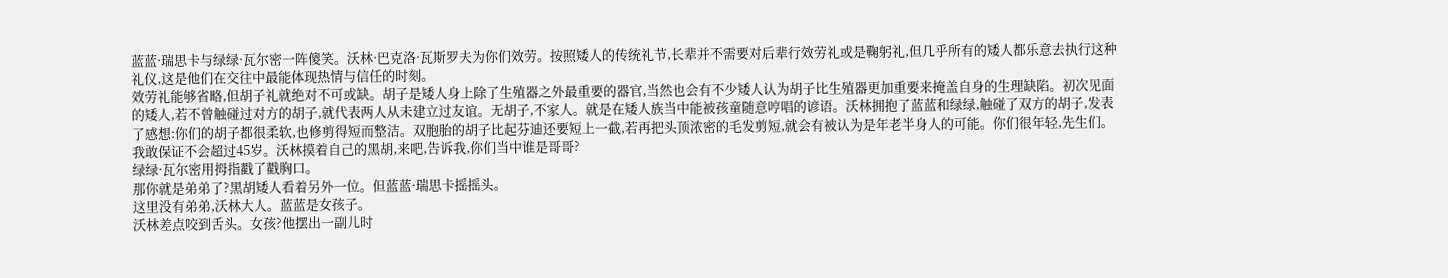蓝蓝·瑞思卡与绿绿·瓦尔密一阵傻笑。沃林·巴克洛·瓦斯罗夫为你们效劳。按照矮人的传统礼节,长辈并不需要对后辈行效劳礼或是鞠躬礼,但几乎所有的矮人都乐意去执行这种礼仪,这是他们在交往中最能体现热情与信任的时刻。
效劳礼能够省略,但胡子礼就绝对不可或缺。胡子是矮人身上除了生殖器之外最重要的器官,当然也会有不少矮人认为胡子比生殖器更加重要来掩盖自身的生理缺陷。初次见面的矮人,若不曾触碰过对方的胡子,就代表两人从未建立过友谊。无胡子,不家人。就是在矮人族当中能被孩童随意哼唱的谚语。沃林拥抱了蓝蓝和绿绿,触碰了双方的胡子,发表了感想:你们的胡子都很柔软,也修剪得短而整洁。双胞胎的胡子比起芬迪还要短上一截,若再把头顶浓密的毛发剪短,就会有被认为是年老半身人的可能。你们很年轻,先生们。我敢保证不会超过45岁。沃林摸着自己的黑胡,来吧,告诉我,你们当中谁是哥哥?
绿绿·瓦尔密用拇指戳了戳胸口。
那你就是弟弟了?黑胡矮人看着另外一位。但蓝蓝·瑞思卡摇摇头。
这里没有弟弟,沃林大人。蓝蓝是女孩子。
沃林差点咬到舌头。女孩?他摆出一副儿时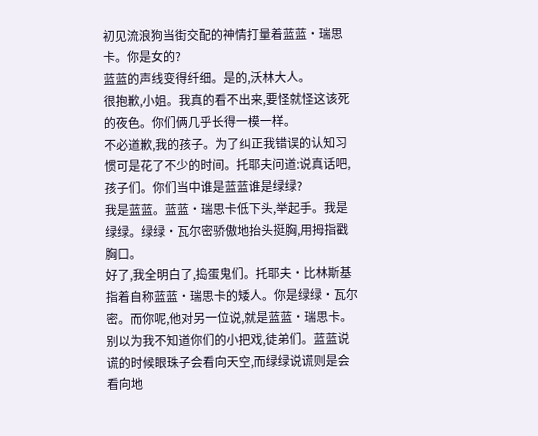初见流浪狗当街交配的神情打量着蓝蓝·瑞思卡。你是女的?
蓝蓝的声线变得纤细。是的,沃林大人。
很抱歉,小姐。我真的看不出来,要怪就怪这该死的夜色。你们俩几乎长得一模一样。
不必道歉,我的孩子。为了纠正我错误的认知习惯可是花了不少的时间。托耶夫问道:说真话吧,孩子们。你们当中谁是蓝蓝谁是绿绿?
我是蓝蓝。蓝蓝·瑞思卡低下头,举起手。我是绿绿。绿绿·瓦尔密骄傲地抬头挺胸,用拇指戳胸口。
好了,我全明白了,捣蛋鬼们。托耶夫·比林斯基指着自称蓝蓝·瑞思卡的矮人。你是绿绿·瓦尔密。而你呢,他对另一位说,就是蓝蓝·瑞思卡。别以为我不知道你们的小把戏,徒弟们。蓝蓝说谎的时候眼珠子会看向天空,而绿绿说谎则是会看向地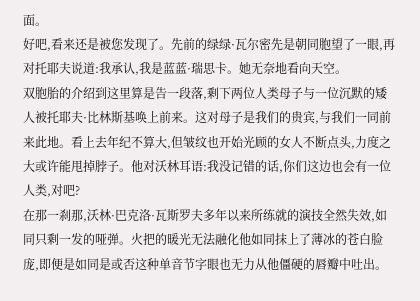面。
好吧,看来还是被您发现了。先前的绿绿·瓦尔密先是朝同胞望了一眼,再对托耶夫说道:我承认,我是蓝蓝·瑞思卡。她无奈地看向天空。
双胞胎的介绍到这里算是告一段落,剩下两位人类母子与一位沉默的矮人被托耶夫·比林斯基唤上前来。这对母子是我们的贵宾,与我们一同前来此地。看上去年纪不算大,但皱纹也开始光顾的女人不断点头,力度之大或许能甩掉脖子。他对沃林耳语:我没记错的话,你们这边也会有一位人类,对吧?
在那一刹那,沃林·巴克洛·瓦斯罗夫多年以来所练就的演技全然失效,如同只剩一发的哑弹。火把的暖光无法融化他如同抹上了薄冰的苍白脸庞,即便是如同是或否这种单音节字眼也无力从他僵硬的唇瓣中吐出。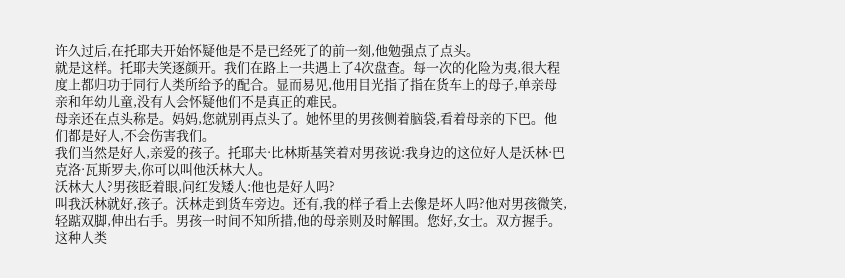许久过后,在托耶夫开始怀疑他是不是已经死了的前一刻,他勉强点了点头。
就是这样。托耶夫笑逐颜开。我们在路上一共遇上了4次盘查。每一次的化险为夷,很大程度上都归功于同行人类所给予的配合。显而易见,他用目光指了指在货车上的母子,单亲母亲和年幼儿童,没有人会怀疑他们不是真正的难民。
母亲还在点头称是。妈妈,您就别再点头了。她怀里的男孩侧着脑袋,看着母亲的下巴。他们都是好人,不会伤害我们。
我们当然是好人,亲爱的孩子。托耶夫·比林斯基笑着对男孩说:我身边的这位好人是沃林·巴克洛·瓦斯罗夫,你可以叫他沃林大人。
沃林大人?男孩眨着眼,问红发矮人:他也是好人吗?
叫我沃林就好,孩子。沃林走到货车旁边。还有,我的样子看上去像是坏人吗?他对男孩微笑,轻踮双脚,伸出右手。男孩一时间不知所措,他的母亲则及时解围。您好,女士。双方握手。这种人类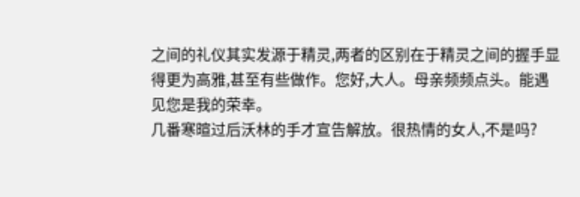之间的礼仪其实发源于精灵,两者的区别在于精灵之间的握手显得更为高雅,甚至有些做作。您好,大人。母亲频频点头。能遇见您是我的荣幸。
几番寒暄过后沃林的手才宣告解放。很热情的女人,不是吗?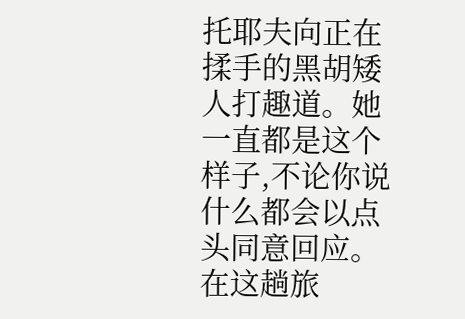托耶夫向正在揉手的黑胡矮人打趣道。她一直都是这个样子,不论你说什么都会以点头同意回应。在这趟旅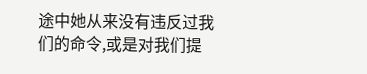途中她从来没有违反过我们的命令,或是对我们提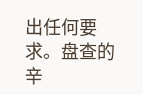出任何要求。盘查的辛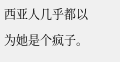西亚人几乎都以为她是个疯子。